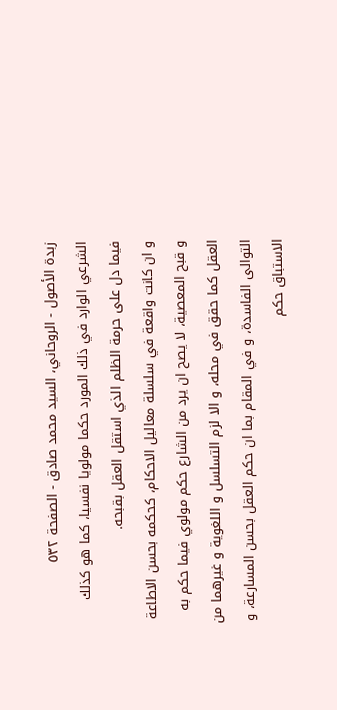زبدة الأصول - الروحاني، السيد محمد صادق - الصفحة ٥٣٢
الشرعي الوارد في ذلك المورد حكما مولويا نفسيا، كما هو كذلك فيما دل على حرمة الظلم الذي استقل العقل بقبحه.
و ان كانت واقعة في سلسلة معاليل الاحكام، كحكمه بحسن الاطاعة
و قبح المعصية، لا يصح ان يرد من الشارع حكم مولوي فيما حكم به العقل كما حقق في محله، و الا لزم التسلسل و اللغوية و غيرهما من التوالى الفاسدة، و في المقام بما ان حكم العقل بحسن المسارعة، و الاستباق حكم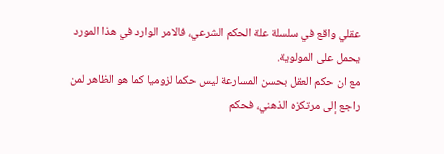عقلي واقع في سلسلة علة الحكم الشرعي، فالامر الوارد في هذا المورد يحمل على المولوية.
مع ان حكم العقل بحسن المسارعة ليس حكما لزوميا كما هو الظاهر لمن راجع إلى مرتكزه الذهني، فحكم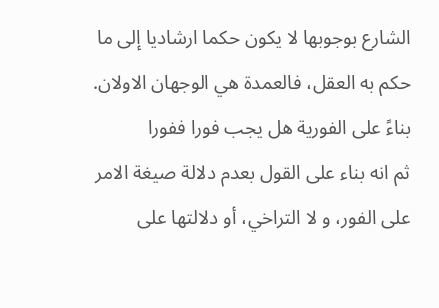الشارع بوجوبها لا يكون حكما ارشاديا إلى ما حكم به العقل، فالعمدة هي الوجهان الاولان.
بناءً على الفورية هل يجب فورا ففورا
ثم انه بناء على القول بعدم دلالة صيغة الامر على الفور، و لا التراخي، أو دلالتها على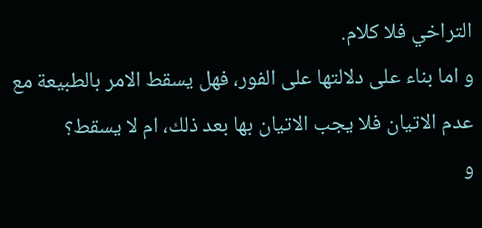التراخي فلا كلام.
و اما بناء على دلالتها على الفور، فهل يسقط الامر بالطبيعة مع عدم الاتيان فلا يجب الاتيان بها بعد ذلك، ام لا يسقط؟
و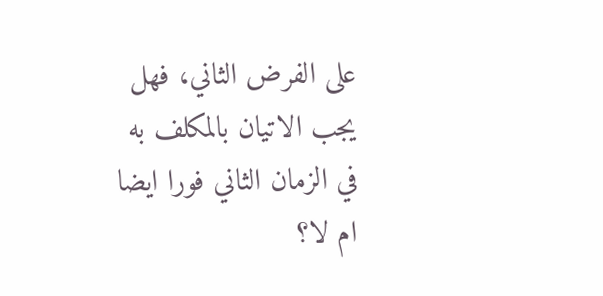على الفرض الثاني، فهل يجب الاتيان بالمكلف به في الزمان الثاني فورا ايضا ام لا؟